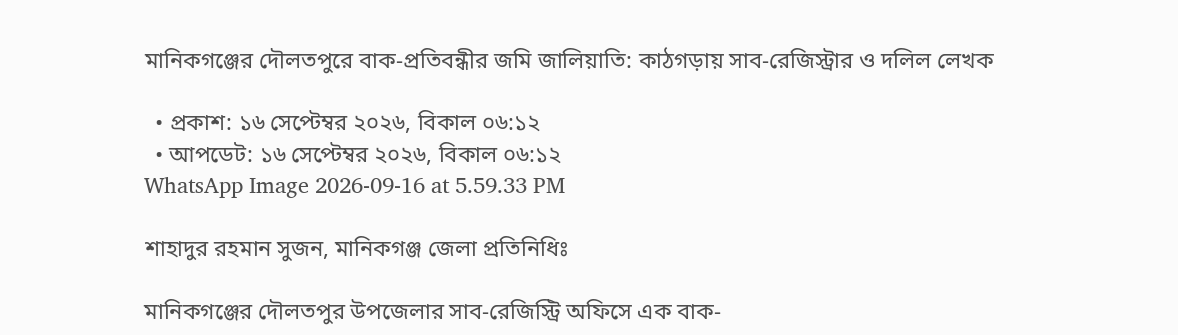মানিকগঞ্জের দৌলতপুরে বাক-প্রতিবন্ধীর জমি জালিয়াতি: কাঠগড়ায় সাব-রেজিস্ট্রার ও দলিল লেখক

  • প্রকাশ: ১৬ সেপ্টেম্বর ২০২৬, বিকাল ০৬:১২
  • আপডেট: ১৬ সেপ্টেম্বর ২০২৬, বিকাল ০৬:১২
WhatsApp Image 2026-09-16 at 5.59.33 PM

শাহাদুর রহমান সুজন, মানিকগঞ্জ জেলা প্রতিনিধিঃ

মানিকগঞ্জের দৌলতপুর উপজেলার সাব-রেজিস্ট্রি অফিসে এক বাক-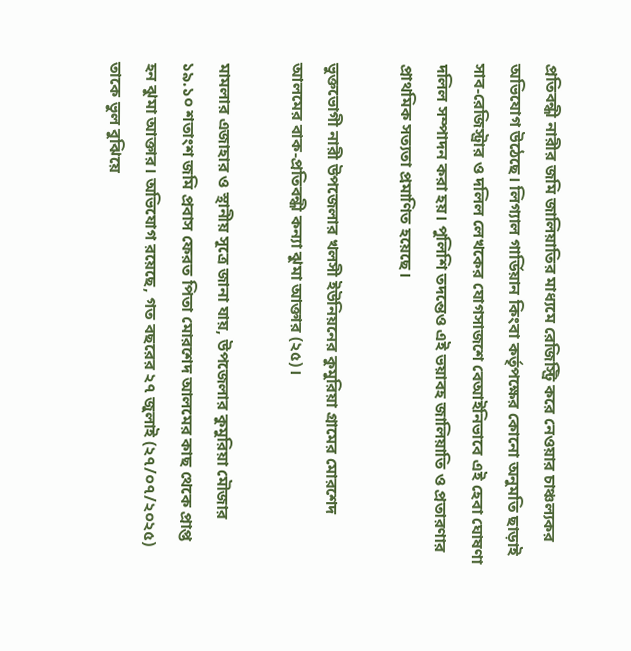প্রতিবন্ধী নারীর জমি জালিয়াতির মাধ্যমে রেজিস্ট্রি করে নেওয়ার চাঞ্চল্যকর অভিযোগ উঠেছে। লিগ্যাল গার্ডিয়ান কিংবা কর্তৃপক্ষের কোনো অনুমতি ছাড়াই সাব-রেজিস্ট্রার ও দলিল লেখকের যোগসাজশে বেআইনিভাবে এই হেবা ঘোষণা দলিল সম্পাদন করা হয়। পুলিশি তদন্তেও এই ভয়াবহ জালিয়াতি ও প্রতারণার প্রাথমিক সত্যতা প্রমাণিত হয়েছে।

ভুক্তভোগী নারী উপজেলার খলসী ইউনিয়নের কুমুরিয়া গ্রামের মোরশেদ আলমের বাক-প্রতিবন্ধী কন্যা ঝুমা আক্তার (২৫)।

মামলার এজাহার ও স্থানীয় সূত্রে জানা যায়, উপজেলার কুমুরিয়া মৌজার ১৯.১০ শতাংশ জমি প্রবাস ফেরত পিতা মোরশেদ আলমের কাছ থেকে প্রাপ্ত হন ঝুমা আক্তার। অভিযোগ রয়েছে, গত বছরের ২৭ জুলাই (২৭/০৭/২০২৫) তাকে ভুল বুঝিয়ে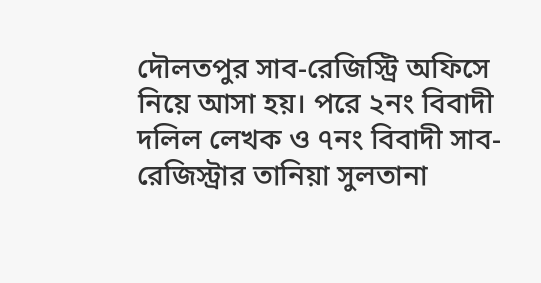দৌলতপুর সাব-রেজিস্ট্রি অফিসে নিয়ে আসা হয়। পরে ২নং বিবাদী দলিল লেখক ও ৭নং বিবাদী সাব-রেজিস্ট্রার তানিয়া সুলতানা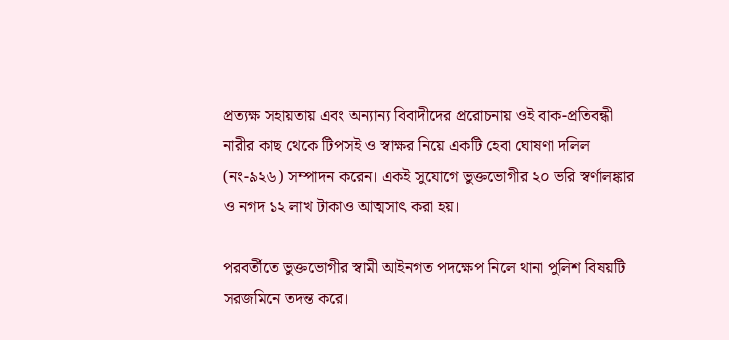প্রত্যক্ষ সহায়তায় এবং অন্যান্য বিবাদীদের প্ররোচনায় ওই বাক-প্রতিবন্ধী নারীর কাছ থেকে টিপসই ও স্বাক্ষর নিয়ে একটি হেবা ঘোষণা দলিল (নং-৯২৬) সম্পাদন করেন। একই সুযোগে ভুক্তভোগীর ২০ ভরি স্বর্ণালঙ্কার ও নগদ ১২ লাখ টাকাও আত্মসাৎ করা হয়।

পরবর্তীতে ভুক্তভোগীর স্বামী আইনগত পদক্ষেপ নিলে থানা পুলিশ বিষয়টি সরজমিনে তদন্ত করে।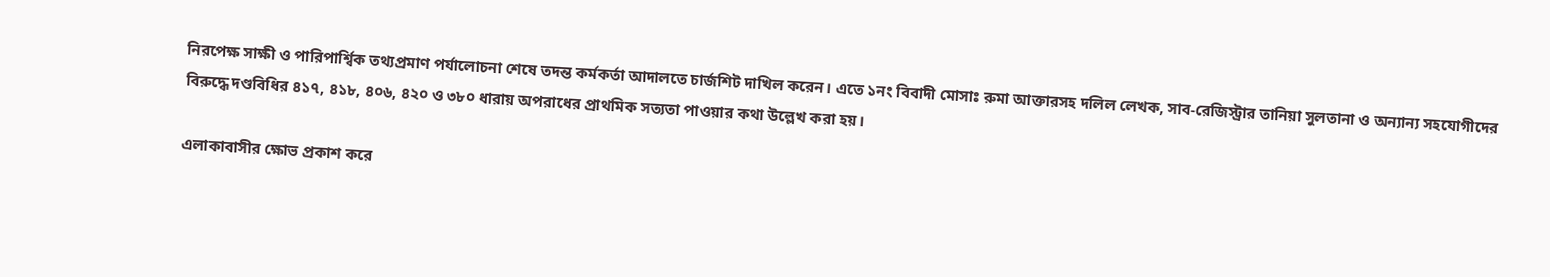নিরপেক্ষ সাক্ষী ও পারিপার্শ্বিক তথ্যপ্রমাণ পর্যালোচনা শেষে তদন্ত কর্মকর্তা আদালতে চার্জশিট দাখিল করেন। এতে ১নং বিবাদী মোসাঃ রুমা আক্তারসহ দলিল লেখক, সাব-রেজিস্ট্রার তানিয়া সুলতানা ও অন্যান্য সহযোগীদের বিরুদ্ধে দণ্ডবিধির ৪১৭, ৪১৮, ৪০৬, ৪২০ ও ৩৮০ ধারায় অপরাধের প্রাথমিক সত্যতা পাওয়ার কথা উল্লেখ করা হয়।

এলাকাবাসীর ক্ষোভ প্রকাশ করে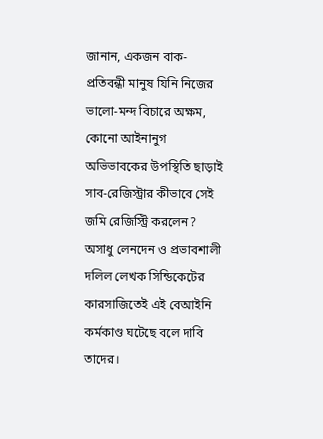জানান, একজন বাক-প্রতিবন্ধী মানুষ যিনি নিজের ভালো-মন্দ বিচারে অক্ষম, কোনো আইনানুগ অভিভাবকের উপস্থিতি ছাড়াই সাব-রেজিস্ট্রার কীভাবে সেই জমি রেজিস্ট্রি করলেন? অসাধু লেনদেন ও প্রভাবশালী দলিল লেখক সিন্ডিকেটের কারসাজিতেই এই বেআইনি কর্মকাণ্ড ঘটেছে বলে দাবি তাদের।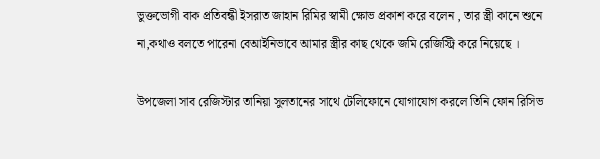ভুক্তভোগী বাক প্রতিবন্ধী ইসরাত জাহান রিমির স্বামী ক্ষোভ প্রকাশ করে বলেন , তার স্ত্রী কানে শুনে না,কথাও বলতে পারেনা বেআইনিভাবে আমার স্ত্রীর কাছ থেকে জমি রেজিস্ট্রি করে নিয়েছে ।

উপজেলা সাব রেজিস্টার তানিয়া সুলতানের সাথে টেলিফোনে যোগাযোগ করলে তিনি ফোন রিসিভ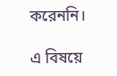করেননি।

এ বিষয়ে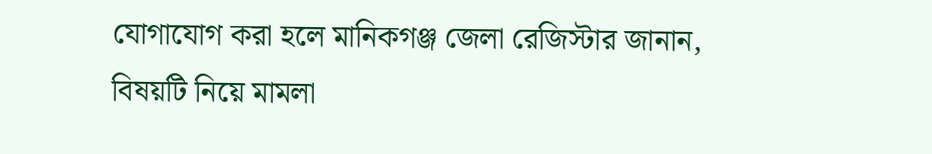যোগাযোগ করা হলে মানিকগঞ্জ জেলা রেজিস্টার জানান, বিষয়টি নিয়ে মামলা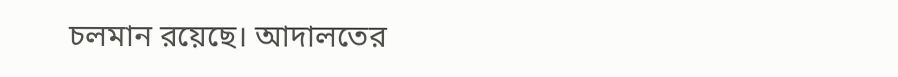চলমান রয়েছে। আদালতের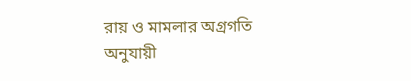রায় ও মামলার অগ্রগতি অনুযায়ী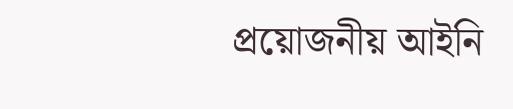প্রয়োজনীয় আইনি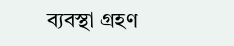ব্যবস্থা গ্রহণ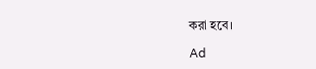করা হবে।

Ad